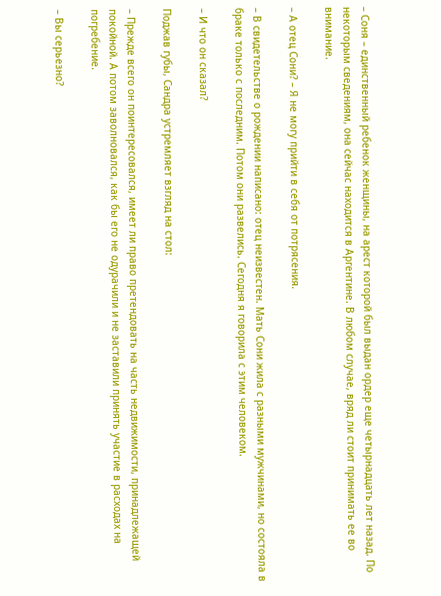– Соня – единственный ребенок женщины, на арест которой был выдан ордер еще четырнадцать лет назад. По некоторым сведениям, она сейчас находится в Аргентине. В любом случае, вряд ли стоит принимать ее во внимание.

– А отец Сони? – Я не могу прийти в себя от потрясения.

– В свидетельстве о рождении написано: отец неизвестен. Мать Сони жила с разными мужчинами, но состояла в браке только с последним. Потом они развелись. Сегодня я говорила с этим человеком.

– И что он сказал?

Поджав губы, Сандра устремляет взгляд на стол:

– Прежде всего он поинтересовался, имеет ли право претендовать на часть недвижимости, принадлежащей покойной. А потом заволновался, как бы его не одурачили и не заставили принять участие в расходах на погребение.

– Вы серьезно?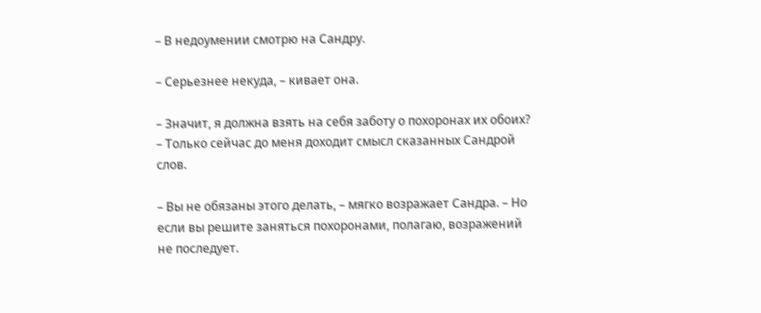– В недоумении смотрю на Сандру.

– Серьезнее некуда, – кивает она.

– Значит, я должна взять на себя заботу о похоронах их обоих? – Только сейчас до меня доходит смысл сказанных Сандрой слов.

– Вы не обязаны этого делать, – мягко возражает Сандра. – Но если вы решите заняться похоронами, полагаю, возражений не последует.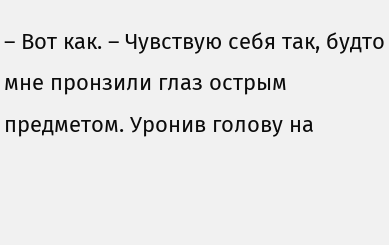– Вот как. – Чувствую себя так, будто мне пронзили глаз острым предметом. Уронив голову на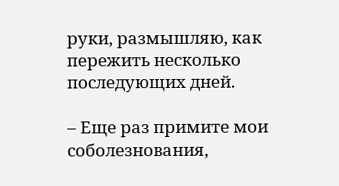руки, размышляю, как пережить несколько последующих дней.

– Еще раз примите мои соболезнования,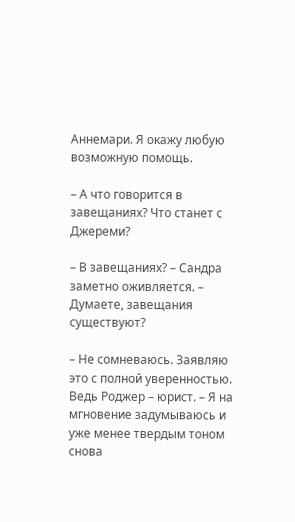Аннемари. Я окажу любую возможную помощь.

– А что говорится в завещаниях? Что станет с Джереми?

– В завещаниях? – Сандра заметно оживляется. – Думаете, завещания существуют?

– Не сомневаюсь. Заявляю это с полной уверенностью. Ведь Роджер – юрист. – Я на мгновение задумываюсь и уже менее твердым тоном снова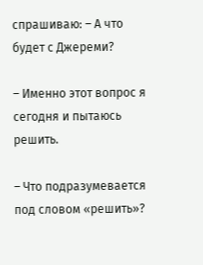спрашиваю: – А что будет с Джереми?

– Именно этот вопрос я сегодня и пытаюсь решить.

– Что подразумевается под словом «решить»?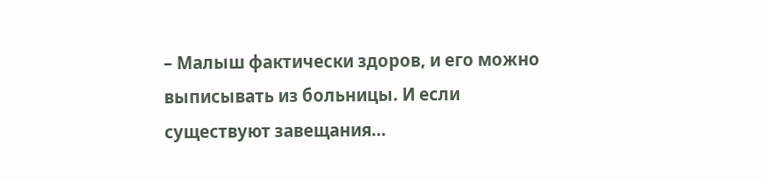– Малыш фактически здоров, и его можно выписывать из больницы. И если существуют завещания…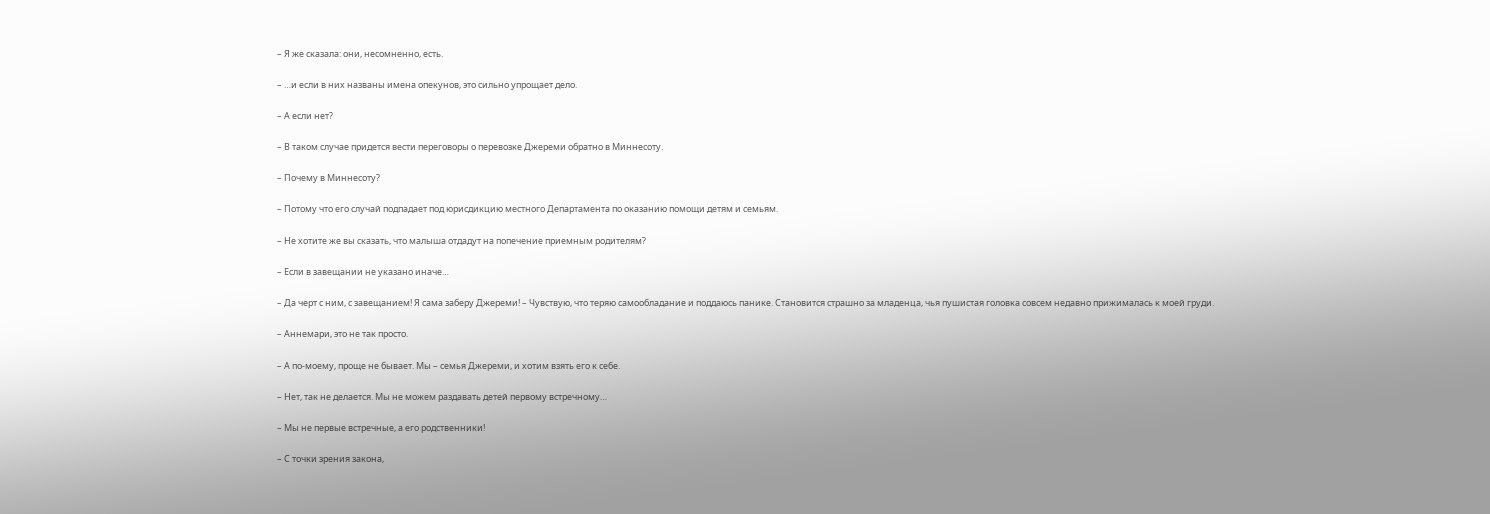– Я же сказала: они, несомненно, есть.

– …и если в них названы имена опекунов, это сильно упрощает дело.

– А если нет?

– В таком случае придется вести переговоры о перевозке Джереми обратно в Миннесоту.

– Почему в Миннесоту?

– Потому что его случай подпадает под юрисдикцию местного Департамента по оказанию помощи детям и семьям.

– Не хотите же вы сказать, что малыша отдадут на попечение приемным родителям?

– Если в завещании не указано иначе…

– Да черт с ним, с завещанием! Я сама заберу Джереми! – Чувствую, что теряю самообладание и поддаюсь панике. Становится страшно за младенца, чья пушистая головка совсем недавно прижималась к моей груди.

– Аннемари, это не так просто.

– А по-моему, проще не бывает. Мы – семья Джереми, и хотим взять его к себе.

– Нет, так не делается. Мы не можем раздавать детей первому встречному…

– Мы не первые встречные, а его родственники!

– С точки зрения закона,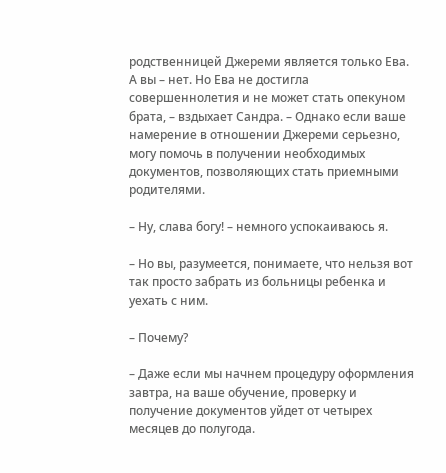родственницей Джереми является только Ева. А вы – нет. Но Ева не достигла совершеннолетия и не может стать опекуном брата, – вздыхает Сандра. – Однако если ваше намерение в отношении Джереми серьезно, могу помочь в получении необходимых документов, позволяющих стать приемными родителями.

– Ну, слава богу! – немного успокаиваюсь я.

– Но вы, разумеется, понимаете, что нельзя вот так просто забрать из больницы ребенка и уехать с ним.

– Почему?

– Даже если мы начнем процедуру оформления завтра, на ваше обучение, проверку и получение документов уйдет от четырех месяцев до полугода.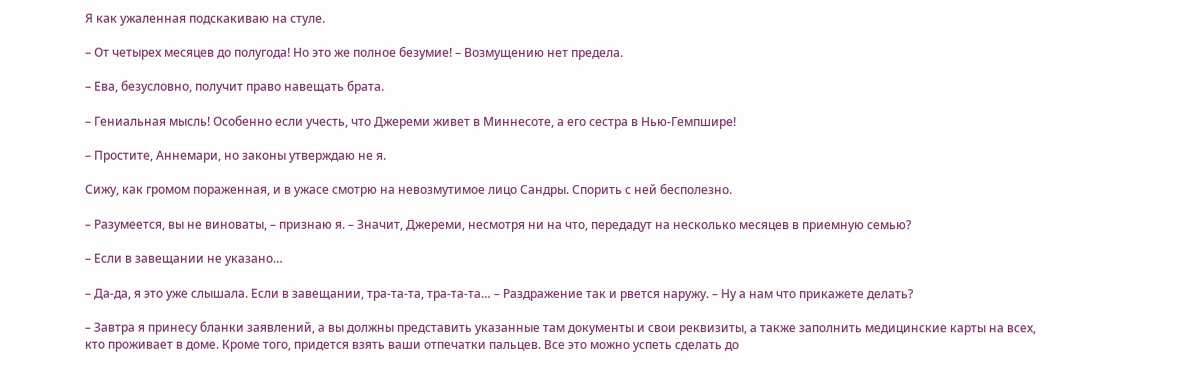Я как ужаленная подскакиваю на стуле.

– От четырех месяцев до полугода! Но это же полное безумие! – Возмущению нет предела.

– Ева, безусловно, получит право навещать брата.

– Гениальная мысль! Особенно если учесть, что Джереми живет в Миннесоте, а его сестра в Нью-Гемпшире!

– Простите, Аннемари, но законы утверждаю не я.

Сижу, как громом пораженная, и в ужасе смотрю на невозмутимое лицо Сандры. Спорить с ней бесполезно.

– Разумеется, вы не виноваты, – признаю я. – Значит, Джереми, несмотря ни на что, передадут на несколько месяцев в приемную семью?

– Если в завещании не указано…

– Да-да, я это уже слышала. Если в завещании, тра-та-та, тра-та-та… – Раздражение так и рвется наружу. – Ну а нам что прикажете делать?

– Завтра я принесу бланки заявлений, а вы должны представить указанные там документы и свои реквизиты, а также заполнить медицинские карты на всех, кто проживает в доме. Кроме того, придется взять ваши отпечатки пальцев. Все это можно успеть сделать до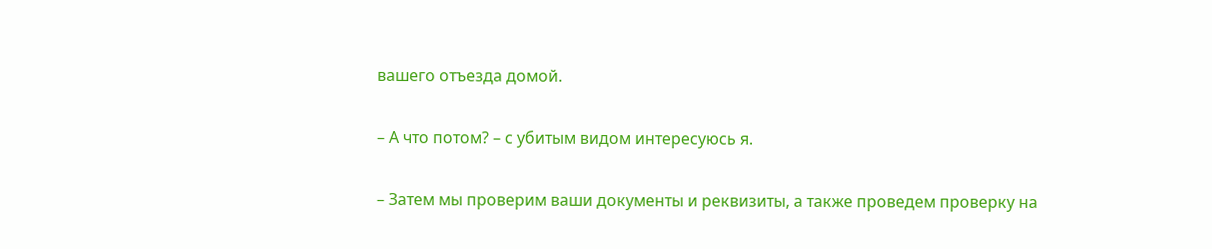вашего отъезда домой.

– А что потом? – с убитым видом интересуюсь я.

– Затем мы проверим ваши документы и реквизиты, а также проведем проверку на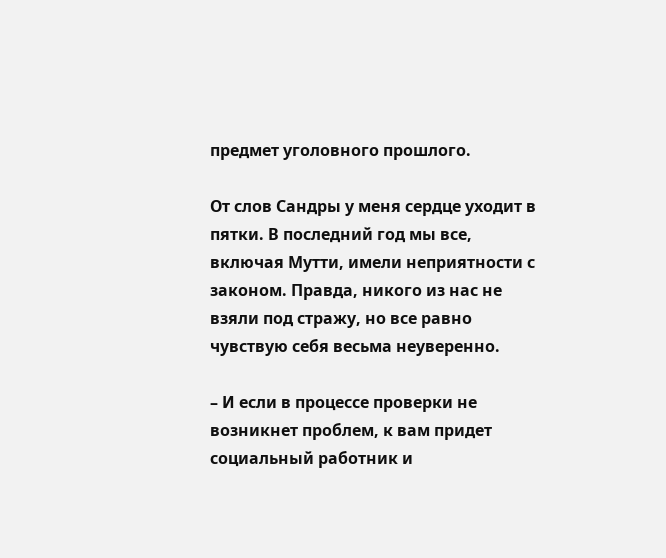предмет уголовного прошлого.

От слов Сандры у меня сердце уходит в пятки. В последний год мы все, включая Мутти, имели неприятности с законом. Правда, никого из нас не взяли под стражу, но все равно чувствую себя весьма неуверенно.

– И если в процессе проверки не возникнет проблем, к вам придет социальный работник и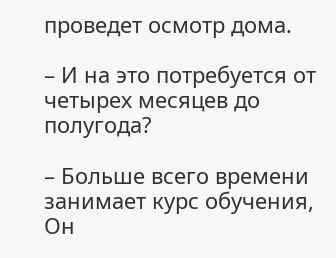проведет осмотр дома.

– И на это потребуется от четырех месяцев до полугода?

– Больше всего времени занимает курс обучения, Он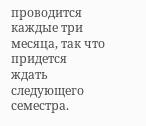проводится каждые три месяца, так что придется ждать следующего семестра.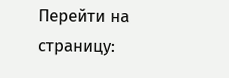Перейти на страницу: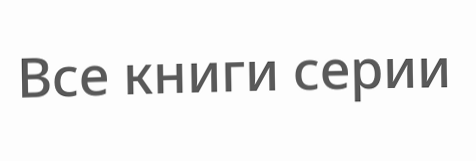Все книги серии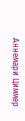Аннемари Циммер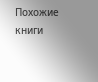Похожие книги